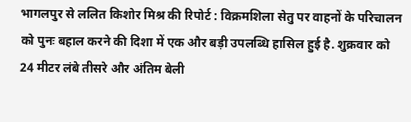भागलपुर से ललित किशोर मिश्र की रिपोर्ट : विक्रमशिला सेतु पर वाहनों के परिचालन को पुनः बहाल करने की दिशा में एक और बड़ी उपलब्धि हासिल हुई है. शुक्रवार को 24 मीटर लंबे तीसरे और अंतिम बेली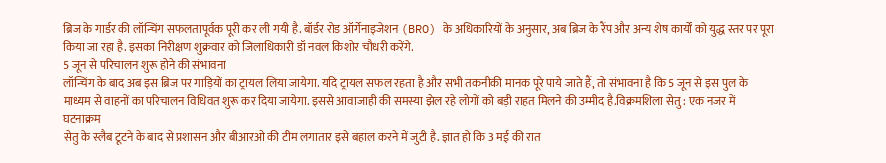ब्रिज के गार्डर की लॉन्चिंग सफलतापूर्वक पूरी कर ली गयी है. बॉर्डर रोड ऑर्गेनाइजेशन (BRO) के अधिकारियों के अनुसार, अब ब्रिज के रैंप और अन्य शेष कार्यों को युद्ध स्तर पर पूरा किया जा रहा है. इसका निरीक्षण शुक्रवार को जिलाधिकारी डॉ नवल किशोर चौधरी करेंगे.
5 जून से परिचालन शुरू होने की संभावना
लॉन्चिंग के बाद अब इस ब्रिज पर गाड़ियों का ट्रायल लिया जायेगा. यदि ट्रायल सफल रहता है और सभी तकनीकी मानक पूरे पाये जाते हैं, तो संभावना है कि 5 जून से इस पुल के माध्यम से वाहनों का परिचालन विधिवत शुरू कर दिया जायेगा. इससे आवाजाही की समस्या झेल रहे लोगों को बड़ी राहत मिलने की उम्मीद है.विक्रमशिला सेतु : एक नजर में घटनाक्रम
सेतु के स्लैब टूटने के बाद से प्रशासन और बीआरओ की टीम लगातार इसे बहाल करने में जुटी है. ज्ञात हो कि 3 मई की रात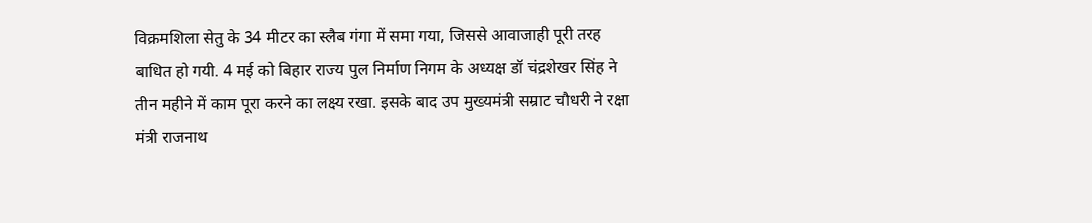विक्रमशिला सेतु के 34 मीटर का स्लैब गंगा में समा गया, जिससे आवाजाही पूरी तरह बाधित हो गयी. 4 मई को बिहार राज्य पुल निर्माण निगम के अध्यक्ष डॉ चंद्रशेखर सिंह ने तीन महीने में काम पूरा करने का लक्ष्य रखा. इसके बाद उप मुख्यमंत्री सम्राट चौधरी ने रक्षा मंत्री राजनाथ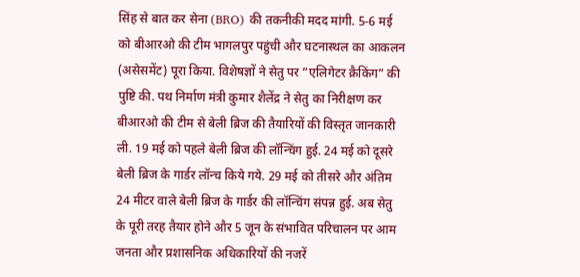सिंह से बात कर सेना (BRO) की तकनीकी मदद मांगी. 5-6 मई को बीआरओ की टीम भागलपुर पहुंची और घटनास्थल का आकलन (असेसमेंट) पूरा किया. विशेषज्ञों ने सेतु पर ”एलिगेटर क्रैकिंग” की पुष्टि की. पथ निर्माण मंत्री कुमार शैलेंद्र ने सेतु का निरीक्षण कर बीआरओ की टीम से बेली ब्रिज की तैयारियों की विस्तृत जानकारी ली. 19 मई को पहले बेली ब्रिज की लॉन्चिंग हुई. 24 मई को दूसरे बेली ब्रिज के गार्डर लॉन्च किये गये. 29 मई को तीसरे और अंतिम 24 मीटर वाले बेली ब्रिज के गार्डर की लॉन्चिंग संपन्न हुई. अब सेतु के पूरी तरह तैयार होने और 5 जून के संभावित परिचालन पर आम जनता और प्रशासनिक अधिकारियों की नजरें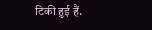टिकी हुई हैं.